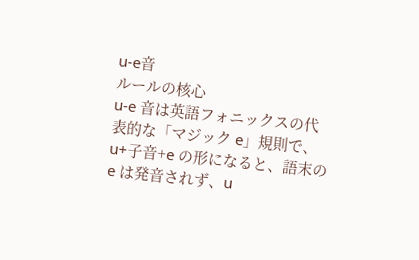u-e音
ルールの核心
u-e 音は英語フォニックスの代表的な「マジック e」規則で、u+子音+e の形になると、語末の e は発音されず、u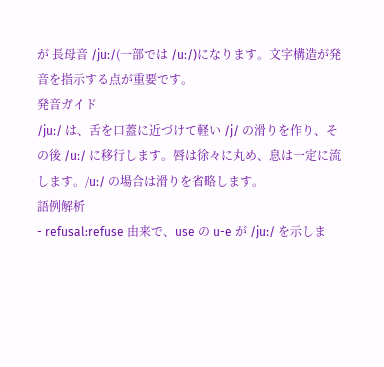が 長母音 /juː/(一部では /uː/)になります。文字構造が発音を指示する点が重要です。
発音ガイド
/juː/ は、舌を口蓋に近づけて軽い /j/ の滑りを作り、その後 /uː/ に移行します。唇は徐々に丸め、息は一定に流します。/uː/ の場合は滑りを省略します。
語例解析
- refusal:refuse 由来で、use の u-e が /juː/ を示しま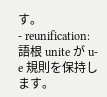す。
- reunification:語根 unite が u-e 規則を保持します。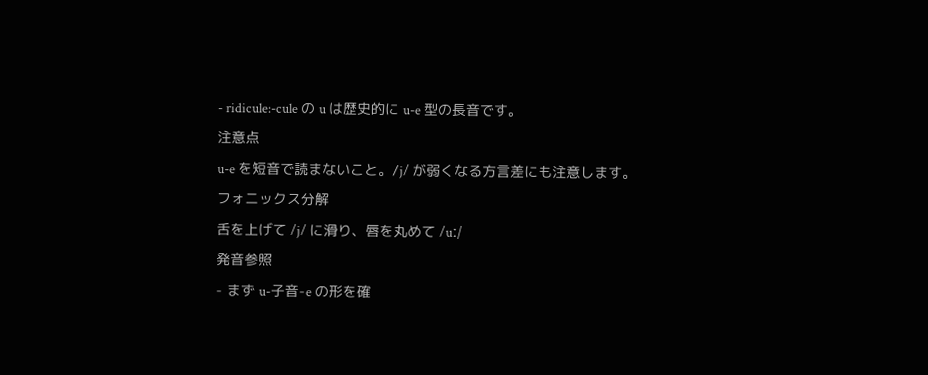- ridicule:-cule の u は歴史的に u-e 型の長音です。
注意点
u-e を短音で読まないこと。/j/ が弱くなる方言差にも注意します。
フォニックス分解
舌を上げて /j/ に滑り、唇を丸めて /uː/
発音参照
- まず u-子音-e の形を確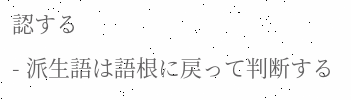認する
- 派生語は語根に戻って判断する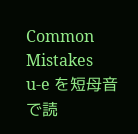Common Mistakes
u-e を短母音で読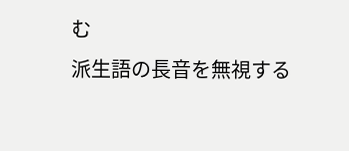む
派生語の長音を無視する